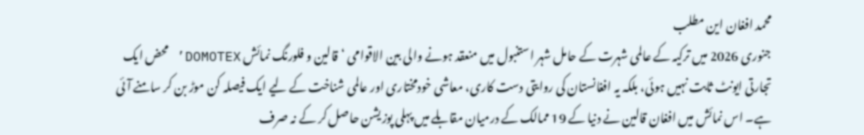محمد افغان این مطلب
جنوری 2026 میں ترکیہ کے عالمی شہرت کے حامل شہر استنبول میں منعقد ہونے والی بین الاقوامی ‘قالین و فلورنگ نمائش DOMOTEX’ محض ایک تجارتی ایونٹ ثابت نہیں ہوئی، بلکہ یہ افغانستان کی روایتی دست کاری، معاشی خودمختاری اور عالمی شناخت کے لیے ایک فیصلہ کن موڑ بن کر سامنے آئی ہے۔ اس نمائش میں افغان قالین نے دنیا کے 19 ممالک کے درمیان مقابلے میں پہلی پوزیشن حاصل کر کے نہ صرف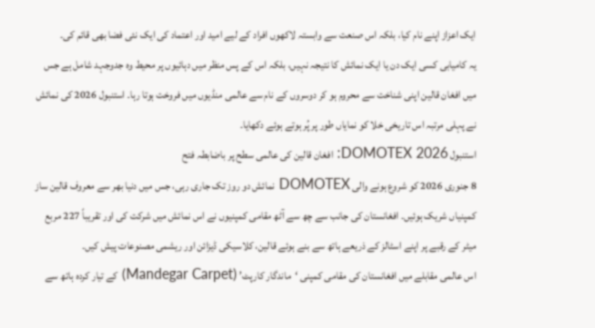ایک اعزاز اپنے نام کیا، بلکہ اس صنعت سے وابستہ لاکھوں افراد کے لیے امید اور اعتماد کی ایک نئی فضا بھی قائم کی۔
یہ کامیابی کسی ایک دن یا ایک نمائش کا نتیجہ نہیں، بلکہ اس کے پس منظر میں دہائیوں پر محیط وہ جدوجہد شامل ہے جس میں افغان قالین اپنی شناخت سے محروم ہو کر دوسروں کے نام سے عالمی منڈیوں میں فروخت ہوتا رہا۔ استنبول 2026 کی نمائش نے پہلی مرتبہ اس تاریخی خلا کو نمایاں طور پر پُر ہوتے ہوئے دکھایا۔
استنبول DOMOTEX 2026: افغان قالین کی عالمی سطح پر باضابطہ فتح
8 جنوری 2026 کو شروع ہونے والی DOMOTEX نمائش دو روز تک جاری رہی، جس میں دنیا بھر سے معروف قالین ساز کمپنیاں شریک ہوئیں۔ افغانستان کی جانب سے چھ سے آٹھ مقامی کمپنیوں نے اس نمائش میں شرکت کی اور تقریباً 227 مربع میٹر کے رقبے پر اپنے اسٹالز کے ذریعے ہاتھ سے بنے ہوئے قالین، کلاسیکی ڈیزائن اور ریشمی مصنوعات پیش کیں۔
اس عالمی مقابلے میں افغانستان کی مقامی کمپنی ‘ماندگار کارپٹ’ (Mandegar Carpet) کے تیار کردہ ہاتھ سے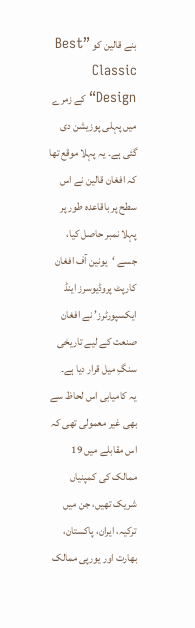بنے قالین کو ”Best Classic Design“ کے زمرے میں پہلی پوزیشن دی گئی ہے۔ یہ پہلا موقع تھا کہ افغان قالین نے اس سطح پر باقاعدہ طور پر پہلا نمبر حاصل کیا، جسے ‘یونین آف افغان کارپٹ پروڈیوسرز اینڈ ایکسپورٹرز’ نے افغان صنعت کے لیے تاریخی سنگِ میل قرار دیا ہے۔
یہ کامیابی اس لحاظ سے بھی غیر معمولی تھی کہ اس مقابلے میں 19 ممالک کی کمپنیاں شریک تھیں، جن میں ترکیہ، ایران، پاکستان، بھارت اور یورپی ممالک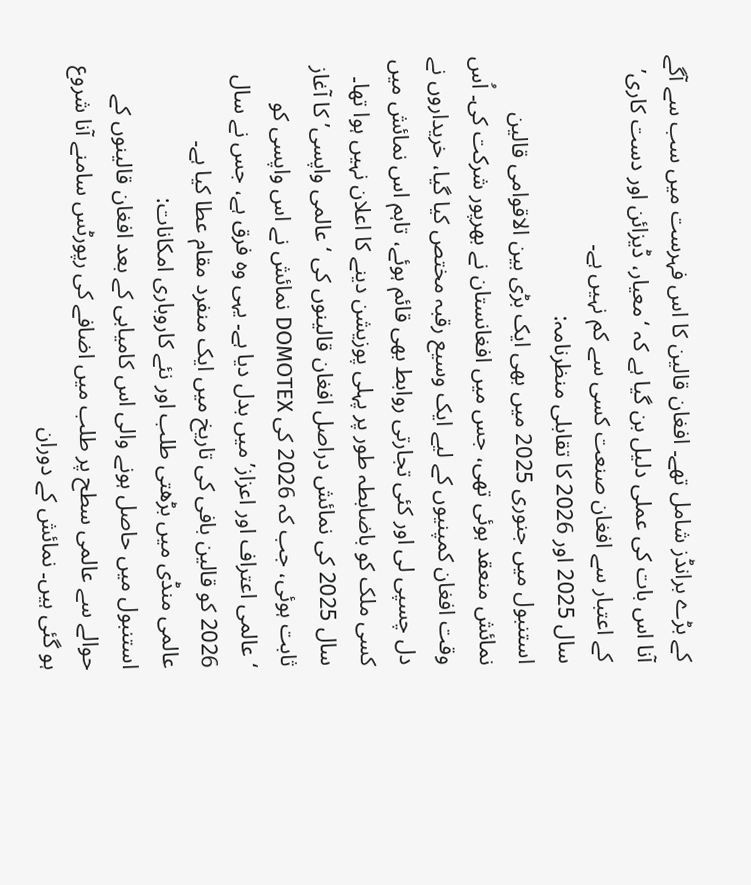کے بڑے برانڈز شامل تھے۔ افغان قالین کا اس فہرست میں سب سے آگے آنا اس بات کی عملی دلیل بن گیا ہے کہ ‘معیار، ڈیزائن اور دست کاری’ کے اعتبار سے افغان صنعت کسی سے کم نہیں ہے۔
سال 2025 اور 2026 کا تقابلی منظرنامہ:
استنبول میں جنوری 2025 میں بھی ایک بڑی بین الاقوامی قالین نمائش منعقد ہوئی تھی، جس میں افغانستان نے بھرپور شرکت کی۔ اُس وقت افغان کمپنیوں کے لیے ایک وسیع رقبہ مختص کیا گیا، خریداروں نے دل چسپی لی اور کئی تجارتی روابط بھی قائم ہوئے، تاہم اس نمائش میں کسی ملک کو باضابطہ طور پر پہلی پوزیشن دینے کا اعلان نہیں ہوا تھا۔
سال 2025 کی نمائش دراصل افغان قالینوں کی ‘عالمی واپسی’ کا آغاز ثابت ہوئی، جب کہ 2026 کی DOMOTEX نمائش نے اس واپسی کو ‘عالمی اعتراف اور اعزاز’ میں بدل دیا ہے۔ یہی وہ فرق ہے، جس نے سال 2026 کو قالین بافی کی تاریخ میں ایک منفرد مقام عطا کیا ہے۔
عالمی منڈی میں بڑھتی طلب اور نئے کاروباری امکانات:
استنبول میں حاصل ہونے والی اس کامیابی کے بعد افغان قالینوں کے حوالے سے عالمی سطح پر طلب میں اضافے کی رپورٹس سامنے آنا شروع ہو گئی ہیں۔ نمائش کے دوران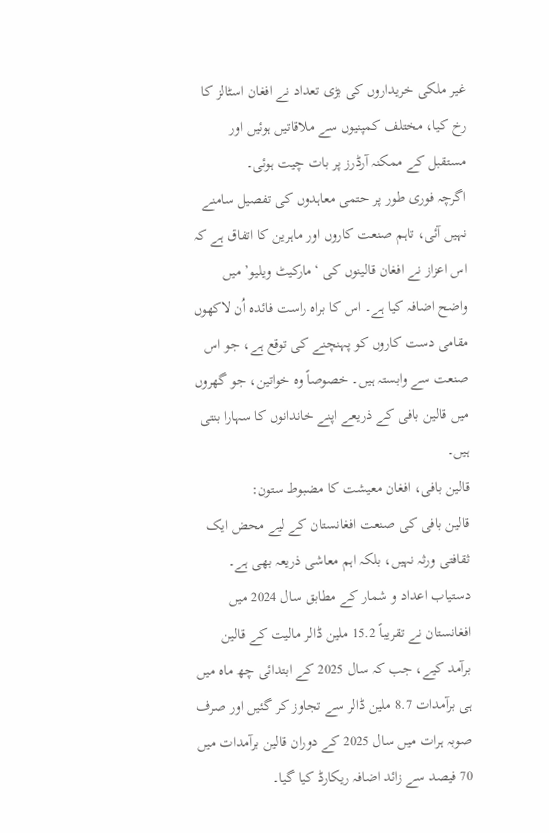غیر ملکی خریداروں کی بڑی تعداد نے افغان اسٹالز کا رخ کیا، مختلف کمپنیوں سے ملاقاتیں ہوئیں اور مستقبل کے ممکنہ آرڈرز پر بات چیت ہوئی۔
اگرچہ فوری طور پر حتمی معاہدوں کی تفصیل سامنے نہیں آئی، تاہم صنعت کاروں اور ماہرین کا اتفاق ہے کہ اس اعزاز نے افغان قالینوں کی ‘مارکیٹ ویلیو’ میں واضح اضافہ کیا ہے۔ اس کا براہ راست فائدہ اُن لاکھوں مقامی دست کاروں کو پہنچنے کی توقع ہے، جو اس صنعت سے وابستہ ہیں۔ خصوصاً وہ خواتین، جو گھروں میں قالین بافی کے ذریعے اپنے خاندانوں کا سہارا بنتی ہیں۔
قالین بافی، افغان معیشت کا مضبوط ستون:
قالین بافی کی صنعت افغانستان کے لیے محض ایک ثقافتی ورثہ نہیں، بلکہ اہم معاشی ذریعہ بھی ہے۔ دستیاب اعداد و شمار کے مطابق سال 2024 میں افغانستان نے تقریباً 15.2 ملین ڈالر مالیت کے قالین برآمد کیے، جب کہ سال 2025 کے ابتدائی چھ ماہ میں ہی برآمدات 8.7 ملین ڈالر سے تجاوز کر گئیں اور صرف صوبہ ہرات میں سال 2025 کے دوران قالین برآمدات میں 70 فیصد سے زائد اضافہ ریکارڈ کیا گیا۔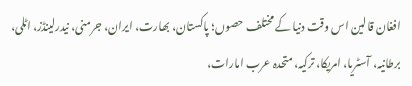افغان قالین اس وقت دنیا کے مختلف حصوں؛ پاکستان، بھارت، ایران، جرمنی، نیدرلینڈز، اٹلی، برطانیہ، آسٹریا، امریکا، ترکیہ، متحدہ عرب امارات،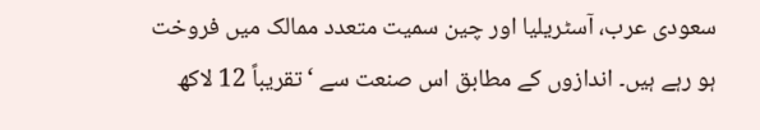سعودی عرب، آسٹریلیا اور چین سمیت متعدد ممالک میں فروخت ہو رہے ہیں۔ اندازوں کے مطابق اس صنعت سے ‘تقریباً 12 لاکھ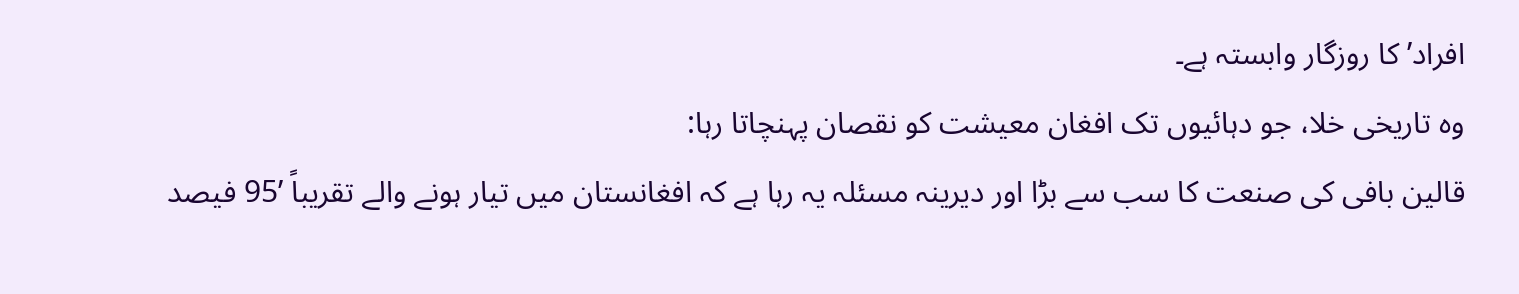افراد’ کا روزگار وابستہ ہے۔
وہ تاریخی خلا، جو دہائیوں تک افغان معیشت کو نقصان پہنچاتا رہا:
قالین بافی کی صنعت کا سب سے بڑا اور دیرینہ مسئلہ یہ رہا ہے کہ افغانستان میں تیار ہونے والے تقریباً ’95 فیصد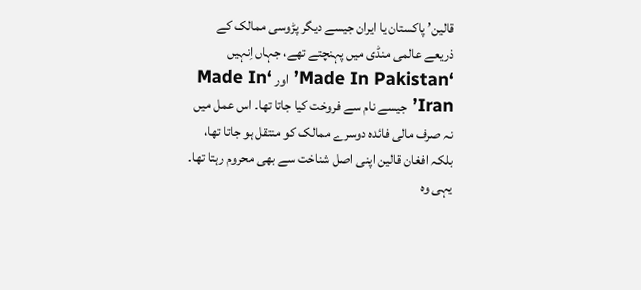قالین’ پاکستان یا ایران جیسے دیگر پڑوسی ممالک کے ذریعے عالمی منڈی میں پہنچتے تھے، جہاں اِنہیں ‘Made In Pakistan’ اور ‘Made In Iran’ جیسے نام سے فروخت کیا جاتا تھا۔ اس عمل میں نہ صرف مالی فائدہ دوسرے ممالک کو منتقل ہو جاتا تھا، بلکہ افغان قالین اپنی اصل شناخت سے بھی محروم رہتا تھا۔
یہی وہ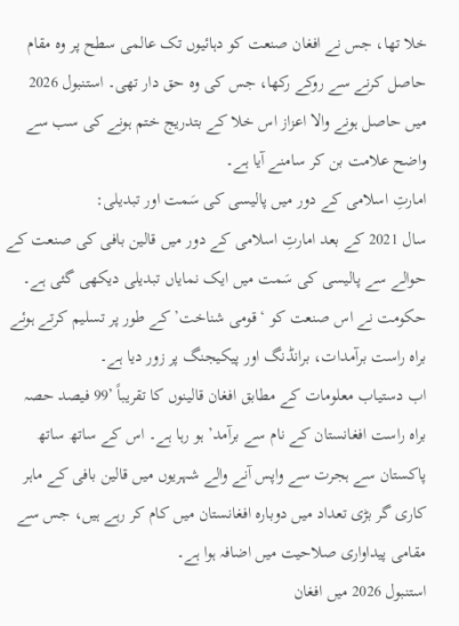خلا تھا، جس نے افغان صنعت کو دہائیوں تک عالمی سطح پر وہ مقام حاصل کرنے سے روکے رکھا، جس کی وہ حق دار تھی۔ استنبول 2026 میں حاصل ہونے والا اعزاز اس خلا کے بتدریج ختم ہونے کی سب سے واضح علامت بن کر سامنے آیا ہے۔
امارتِ اسلامی کے دور میں پالیسی کی سَمت اور تبدیلی:
سال 2021 کے بعد امارتِ اسلامی کے دور میں قالین بافی کی صنعت کے حوالے سے پالیسی کی سَمت میں ایک نمایاں تبدیلی دیکھی گئی ہے۔ حکومت نے اس صنعت کو ‘قومی شناخت’ کے طور پر تسلیم کرتے ہوئے براہ راست برآمدات، برانڈنگ اور پیکیجنگ پر زور دیا ہے۔
اب دستیاب معلومات کے مطابق افغان قالینوں کا تقریباً ’99 فیصد حصہ براہ راست افغانستان کے نام سے برآمد’ ہو رہا ہے۔ اس کے ساتھ ساتھ پاکستان سے ہجرت سے واپس آنے والے شہریوں میں قالین بافی کے ماہر کاری گر بڑی تعداد میں دوبارہ افغانستان میں کام کر رہے ہیں، جس سے مقامی پیداواری صلاحیت میں اضافہ ہوا ہے۔
استنبول 2026 میں افغان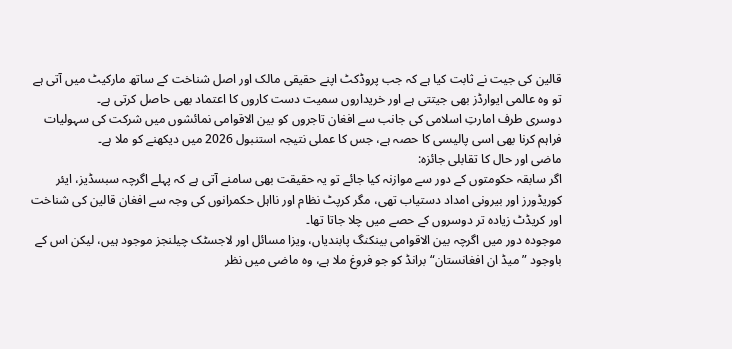قالین کی جیت نے ثابت کیا ہے کہ جب پروڈکٹ اپنے حقیقی مالک اور اصل شناخت کے ساتھ مارکیٹ میں آتی ہے تو وہ عالمی ایوارڈز بھی جیتتی ہے اور خریداروں سمیت دست کاروں کا اعتماد بھی حاصل کرتی ہے۔
دوسری طرف امارتِ اسلامی کی جانب سے افغان تاجروں کو بین الاقوامی نمائشوں میں شرکت کی سہولیات فراہم کرنا بھی اسی پالیسی کا حصہ ہے، جس کا عملی نتیجہ استنبول 2026 میں دیکھنے کو ملا ہے۔
ماضی اور حال کا تقابلی جائزہ:
اگر سابقہ حکومتوں کے دور سے موازنہ کیا جائے تو یہ حقیقت بھی سامنے آتی ہے کہ پہلے اگرچہ سبسڈیز، ایئر کوریڈورز اور بیرونی امداد دستیاب تھی، مگر کرپٹ نظام اور نااہل حکمرانوں کی وجہ سے افغان قالین کی شناخت اور کریڈٹ زیادہ تر دوسروں کے حصے میں چلا جاتا تھا۔
موجودہ دور میں اگرچہ بین الاقوامی بینکنگ پابندیاں، ویزا مسائل اور لاجسٹک چیلنجز موجود ہیں، لیکن اس کے باوجود ”میڈ ان افغانستان“ برانڈ کو جو فروغ ملا ہے، وہ ماضی میں نظر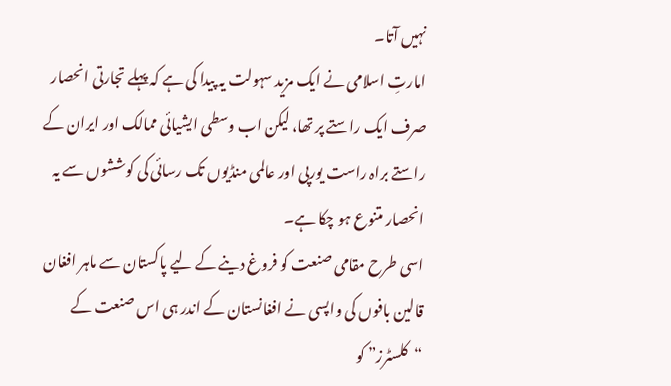نہیں آتا۔
امارتِ اسلامی نے ایک مزید سہولت یہ پیدا کی ہے کہ پہلے تجارتی انحصار صرف ایک راستے پر تھا، لیکن اب وسطی ایشیائی ممالک اور ایران کے راستے براہ راست یورپی اور عالمی منڈیوں تک رسائی کی کوششوں سے یہ انحصار متنوع ہو چکا ہے۔
اسی طرح مقامی صنعت کو فروغ دینے کے لیے پاکستان سے ماہر افغان قالین بافوں کی واپسی نے افغانستان کے اندر ہی اس صنعت کے “کلسٹرز” کو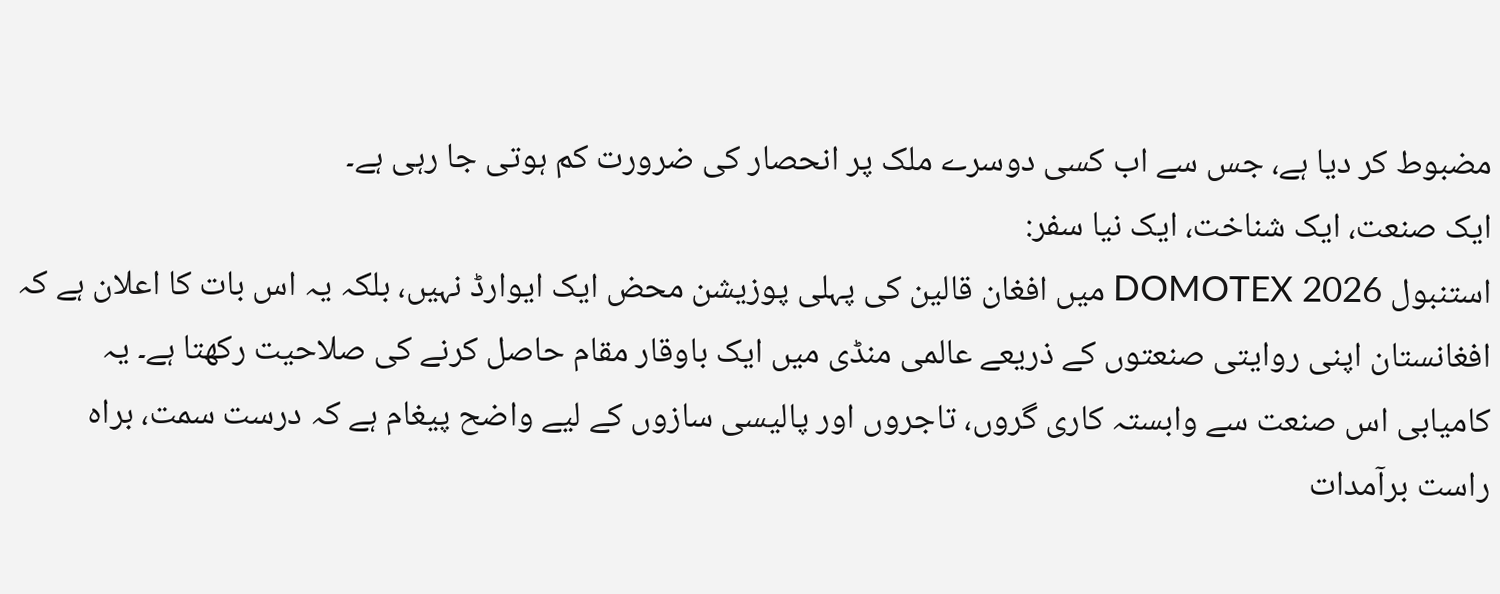مضبوط کر دیا ہے، جس سے اب کسی دوسرے ملک پر انحصار کی ضرورت کم ہوتی جا رہی ہے۔
ایک صنعت، ایک شناخت، ایک نیا سفر:
استنبول DOMOTEX 2026 میں افغان قالین کی پہلی پوزیشن محض ایک ایوارڈ نہیں، بلکہ یہ اس بات کا اعلان ہے کہ افغانستان اپنی روایتی صنعتوں کے ذریعے عالمی منڈی میں ایک باوقار مقام حاصل کرنے کی صلاحیت رکھتا ہے۔ یہ کامیابی اس صنعت سے وابستہ کاری گروں، تاجروں اور پالیسی سازوں کے لیے واضح پیغام ہے کہ درست سمت، براہ راست برآمدات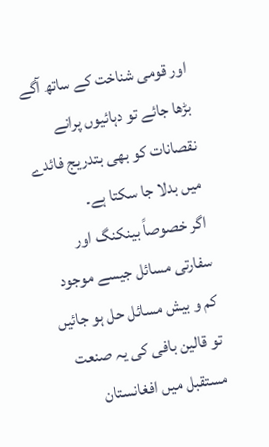اور قومی شناخت کے ساتھ آگے بڑھا جائے تو دہائیوں پرانے نقصانات کو بھی بتدریج فائدے میں بدلا جا سکتا ہے۔
اگر خصوصاً بینکنگ اور سفارتی مسائل جیسے موجود کم و بیش مسائل حل ہو جائیں تو قالین بافی کی یہ صنعت مستقبل میں افغانستان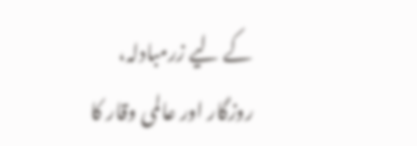کے لیے زرمبادلہ، روزگار اور عالمی وقار کا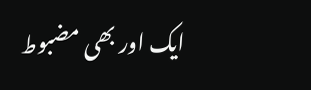ایک اور بھی مضبوط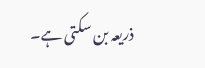ذریعہ بن سکتی ہے۔